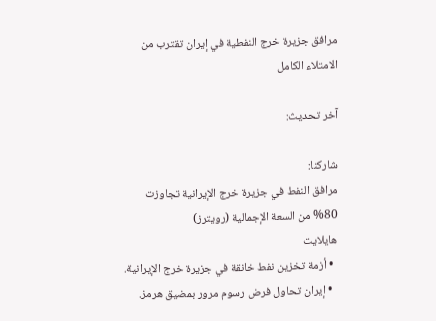مرافق جزيرة خرج النفطية في إيران تقترب من الامتلاء الكامل

آخر تحديث:

شاركنا:
مرافق النفط في جزيرة خرج الإيرانية تجاوزت 80% من السعة الإجمالية (رويترز)
هايلايت
  • أزمة تخزين نفط خانقة في جزيرة خرج الإيرانية.
  • إيران تحاول فرض رسوم مرور بمضيق هرمز.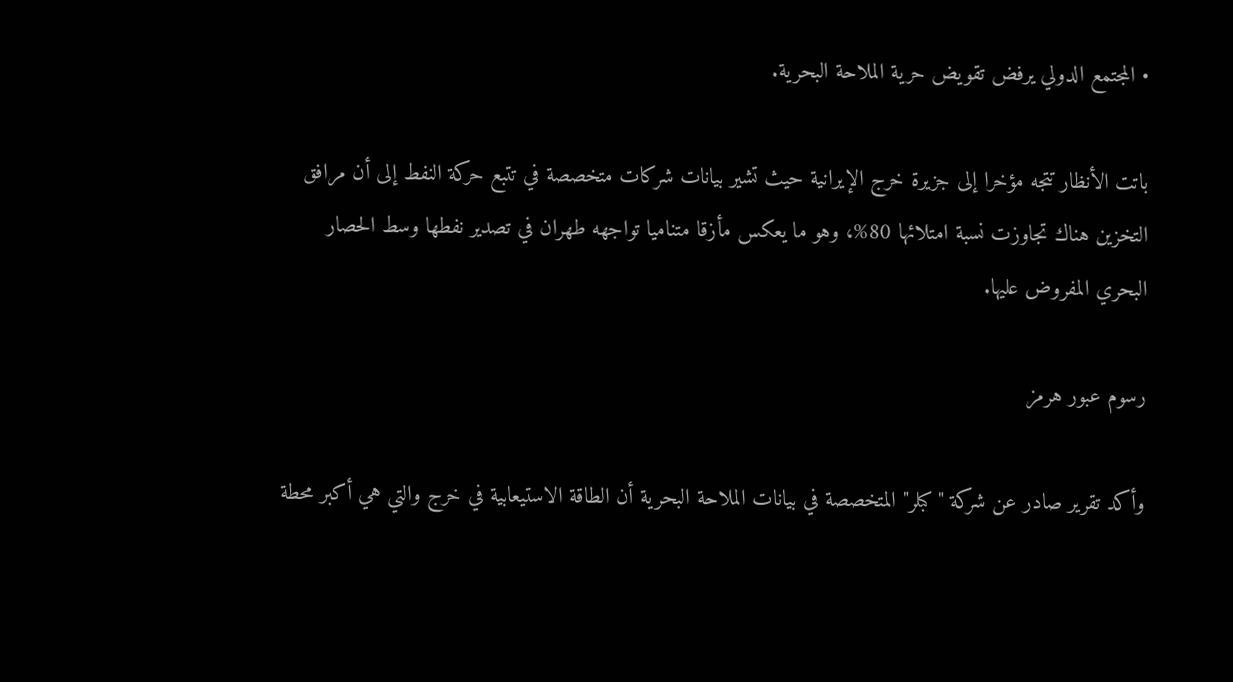• المجتمع الدولي يرفض تقويض حرية الملاحة البحرية.

باتت الأنظار تتجه مؤخرا إلى جزيرة خرج الإيرانية حيث تشير بيانات شركات متخصصة في تتبع حركة النفط إلى أن مرافق التخزين هناك تجاوزت نسبة امتلائها 80%، وهو ما يعكس مأزقا متناميا تواجهه طهران في تصدير نفطها وسط الحصار البحري المفروض عليها.

رسوم عبور هرمز

وأكد تقرير صادر عن شركة "كبلر" المتخصصة في بيانات الملاحة البحرية أن الطاقة الاستيعابية في خرج والتي هي أكبر محطة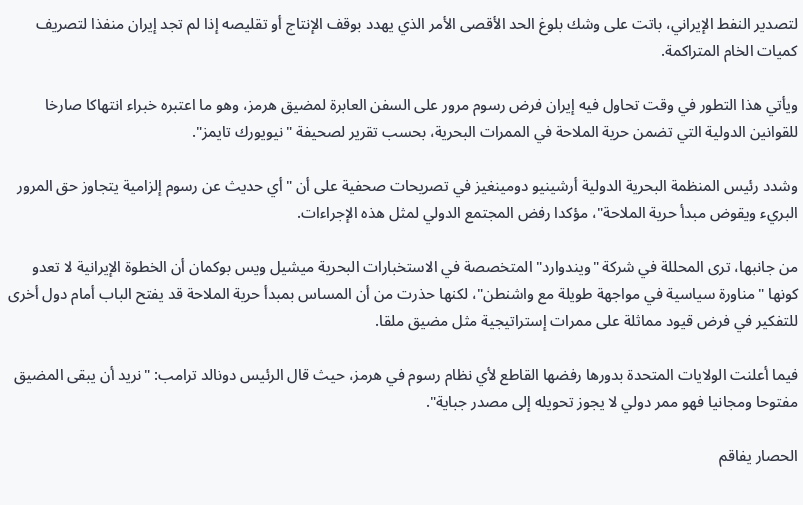لتصدير النفط الإيراني، باتت على وشك بلوغ الحد الأقصى الأمر الذي يهدد بوقف الإنتاج أو تقليصه إذا لم تجد إيران منفذا لتصريف كميات الخام المتراكمة.

ويأتي هذا التطور في وقت تحاول فيه إيران فرض رسوم مرور على السفن العابرة لمضيق هرمز، وهو ما اعتبره خبراء انتهاكا صارخا للقوانين الدولية التي تضمن حرية الملاحة في الممرات البحرية، بحسب تقرير لصحيفة "نيويورك تايمز".

وشدد رئيس المنظمة البحرية الدولية أرشينيو دومينغيز في تصريحات صحفية على أن "أي حديث عن رسوم إلزامية يتجاوز حق المرور البريء ويقوض مبدأ حرية الملاحة"، مؤكدا رفض المجتمع الدولي لمثل هذه الإجراءات.

من جانبها، ترى المحللة في شركة "ويندوارد" المتخصصة في الاستخبارات البحرية ميشيل ويس بوكمان أن الخطوة الإيرانية لا تعدو كونها "مناورة سياسية في مواجهة طويلة مع واشنطن"، لكنها حذرت من أن المساس بمبدأ حرية الملاحة قد يفتح الباب أمام دول أخرى للتفكير في فرض قيود مماثلة على ممرات إستراتيجية مثل مضيق ملقا.

فيما أعلنت الولايات المتحدة بدورها رفضها القاطع لأي نظام رسوم في هرمز، حيث قال الرئيس دونالد ترامب: "نريد أن يبقى المضيق مفتوحا ومجانيا فهو ممر دولي لا يجوز تحويله إلى مصدر جباية".

الحصار يفاقم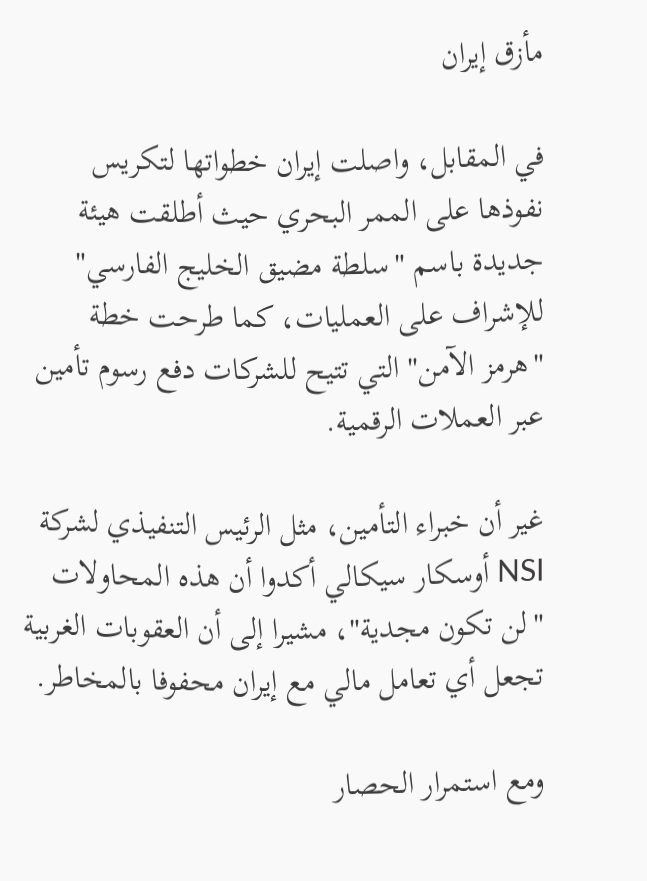مأزق إيران

في المقابل، واصلت إيران خطواتها لتكريس نفوذها على الممر البحري حيث أطلقت هيئة جديدة باسم "سلطة مضيق الخليج الفارسي" للإشراف على العمليات، كما طرحت خطة "هرمز الآمن" التي تتيح للشركات دفع رسوم تأمين عبر العملات الرقمية.

غير أن خبراء التأمين، مثل الرئيس التنفيذي لشركة NSI أوسكار سيكالي أكدوا أن هذه المحاولات "لن تكون مجدية"، مشيرا إلى أن العقوبات الغربية تجعل أي تعامل مالي مع إيران محفوفا بالمخاطر.

ومع استمرار الحصار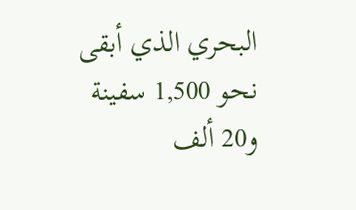البحري الذي أبقى نحو 1,500 سفينة و20 ألف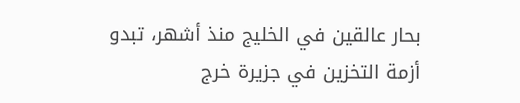بحار عالقين في الخليج منذ أشهر، تبدو أزمة التخزين في جزيرة خرج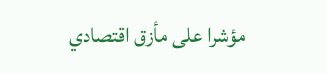مؤشرا على مأزق اقتصادي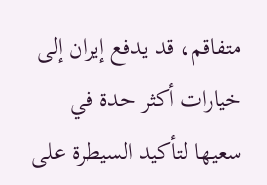متفاقم، قد يدفع إيران إلى خيارات أكثر حدة في سعيها لتأكيد السيطرة على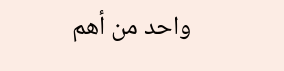واحد من أهم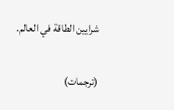شرايين الطاقة في العالم.

(ترجمات)